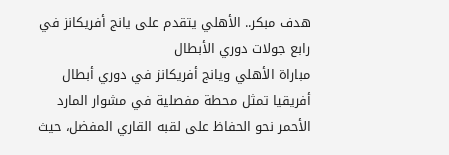هدف مبكر.. الأهلي يتقدم على يانج أفريكانز في رابع جولات دوري الأبطال
مباراة الأهلي ويانج أفريكانز في دوري أبطال أفريقيا تمثل محطة مفصلية في مشوار المارد الأحمر نحو الحفاظ على لقبه القاري المفضل، حيث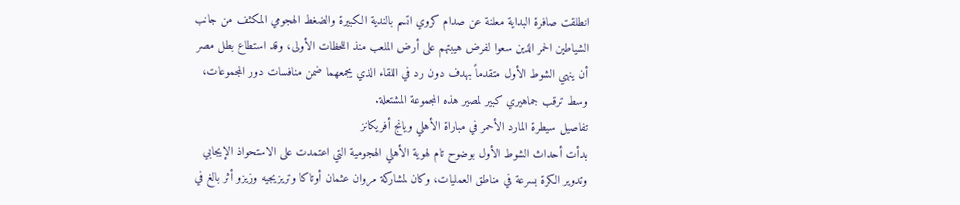انطلقت صافرة البداية معلنة عن صدام كروي اتسم بالندية الكبيرة والضغط الهجومي المكثف من جانب الشياطين الحمر الذين سعوا لفرض هيبتهم على أرض الملعب منذ اللحظات الأولى، وقد استطاع بطل مصر أن ينهي الشوط الأول متقدماً بهدف دون رد في اللقاء الذي يجمعهما ضمن منافسات دور المجموعات، وسط ترقب جماهيري كبير لمصير هذه المجموعة المشتعلة.
تفاصيل سيطرة المارد الأحمر في مباراة الأهلي ويانج أفريكانز
بدأت أحداث الشوط الأول بوضوح تام لهوية الأهلي الهجومية التي اعتمدت على الاستحواذ الإيجابي وتدوير الكرة بسرعة في مناطق العمليات، وكان لمشاركة مروان عثمان أوتاكا وتريزيجيه وزيزو أثر بالغ في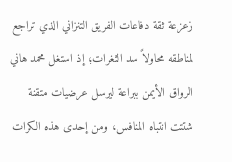زعزعة ثقة دفاعات الفريق التنزاني الذي تراجع لمناطقه محاولاً سد الثغرات؛ إذ استغل محمد هاني الرواق الأيمن ببراعة ليرسل عرضيات متقنة شتتت انتباه المنافس، ومن إحدى هذه الكرات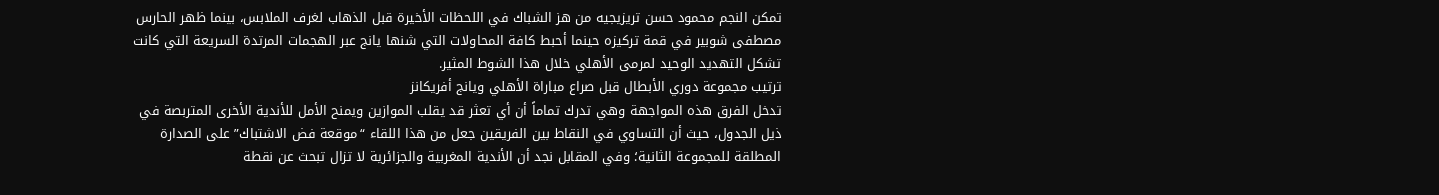تمكن النجم محمود حسن تريزيجيه من هز الشباك في اللحظات الأخيرة قبل الذهاب لغرف الملابس، بينما ظهر الحارس مصطفى شوبير في قمة تركيزه حينما أحبط كافة المحاولات التي شنها يانج عبر الهجمات المرتدة السريعة التي كانت تشكل التهديد الوحيد لمرمى الأهلي خلال هذا الشوط المثير.
ترتيب مجموعة دوري الأبطال قبل صراع مباراة الأهلي ويانج أفريكانز
تدخل الفرق هذه المواجهة وهي تدرك تماماً أن أي تعثر قد يقلب الموازين ويمنح الأمل للأندية الأخرى المتربصة في ذيل الجدول، حيث أن التساوي في النقاط بين الفريقين جعل من هذا اللقاء “موقعة فض الاشتباك” على الصدارة المطلقة للمجموعة الثانية؛ وفي المقابل نجد أن الأندية المغربية والجزائرية لا تزال تبحث عن نقطة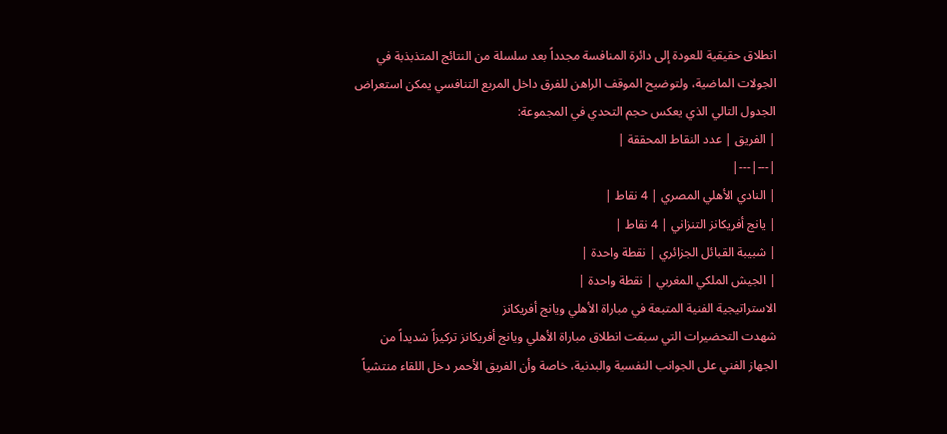انطلاق حقيقية للعودة إلى دائرة المنافسة مجدداً بعد سلسلة من النتائج المتذبذبة في الجولات الماضية، ولتوضيح الموقف الراهن للفرق داخل المربع التنافسي يمكن استعراض الجدول التالي الذي يعكس حجم التحدي في المجموعة:
| الفريق | عدد النقاط المحققة |
|---|---|
| النادي الأهلي المصري | 4 نقاط |
| يانج أفريكانز التنزاني | 4 نقاط |
| شبيبة القبائل الجزائري | نقطة واحدة |
| الجيش الملكي المغربي | نقطة واحدة |
الاستراتيجية الفنية المتبعة في مباراة الأهلي ويانج أفريكانز
شهدت التحضيرات التي سبقت انطلاق مباراة الأهلي ويانج أفريكانز تركيزاً شديداً من الجهاز الفني على الجوانب النفسية والبدنية، خاصة وأن الفريق الأحمر دخل اللقاء منتشياً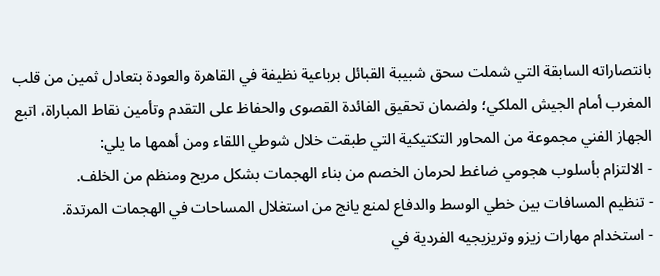بانتصاراته السابقة التي شملت سحق شبيبة القبائل برباعية نظيفة في القاهرة والعودة بتعادل ثمين من قلب المغرب أمام الجيش الملكي؛ ولضمان تحقيق الفائدة القصوى والحفاظ على التقدم وتأمين نقاط المباراة، اتبع الجهاز الفني مجموعة من المحاور التكتيكية التي طبقت خلال شوطي اللقاء ومن أهمها ما يلي:
- الالتزام بأسلوب هجومي ضاغط لحرمان الخصم من بناء الهجمات بشكل مريح ومنظم من الخلف.
- تنظيم المسافات بين خطي الوسط والدفاع لمنع يانج من استغلال المساحات في الهجمات المرتدة.
- استخدام مهارات زيزو وتريزيجيه الفردية في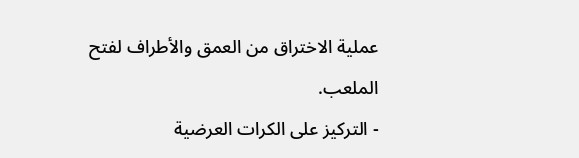عملية الاختراق من العمق والأطراف لفتح الملعب.
- التركيز على الكرات العرضية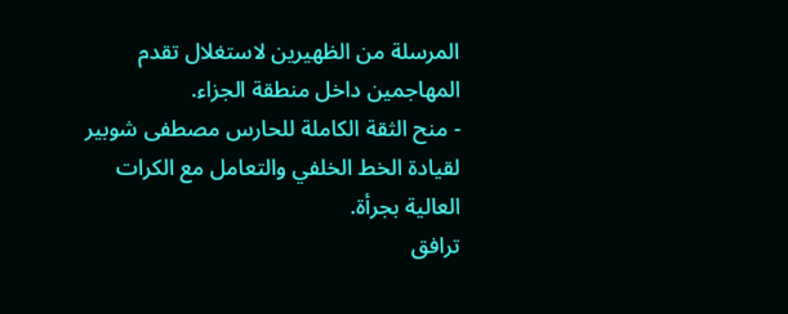المرسلة من الظهيرين لاستغلال تقدم المهاجمين داخل منطقة الجزاء.
- منح الثقة الكاملة للحارس مصطفى شوبير لقيادة الخط الخلفي والتعامل مع الكرات العالية بجرأة.
ترافق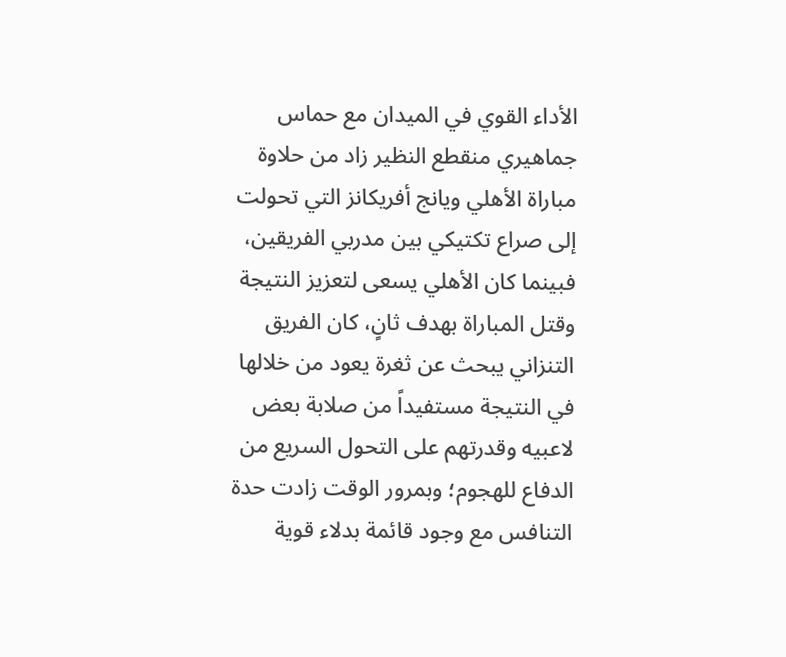الأداء القوي في الميدان مع حماس جماهيري منقطع النظير زاد من حلاوة مباراة الأهلي ويانج أفريكانز التي تحولت إلى صراع تكتيكي بين مدربي الفريقين، فبينما كان الأهلي يسعى لتعزيز النتيجة وقتل المباراة بهدف ثانٍ، كان الفريق التنزاني يبحث عن ثغرة يعود من خلالها في النتيجة مستفيداً من صلابة بعض لاعبيه وقدرتهم على التحول السريع من الدفاع للهجوم؛ وبمرور الوقت زادت حدة التنافس مع وجود قائمة بدلاء قوية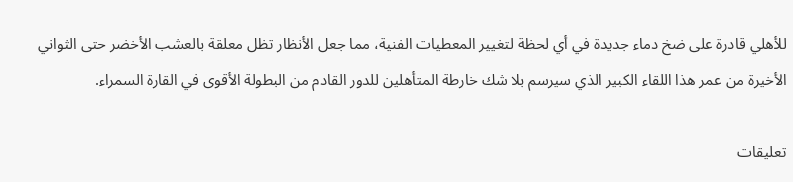للأهلي قادرة على ضخ دماء جديدة في أي لحظة لتغيير المعطيات الفنية، مما جعل الأنظار تظل معلقة بالعشب الأخضر حتى الثواني الأخيرة من عمر هذا اللقاء الكبير الذي سيرسم بلا شك خارطة المتأهلين للدور القادم من البطولة الأقوى في القارة السمراء.

تعليقات